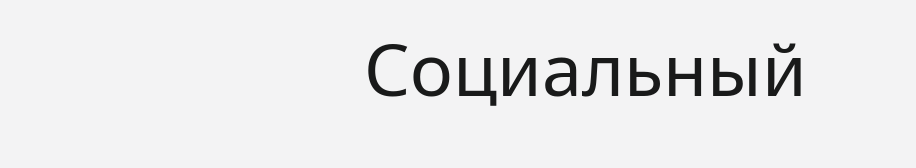Социальный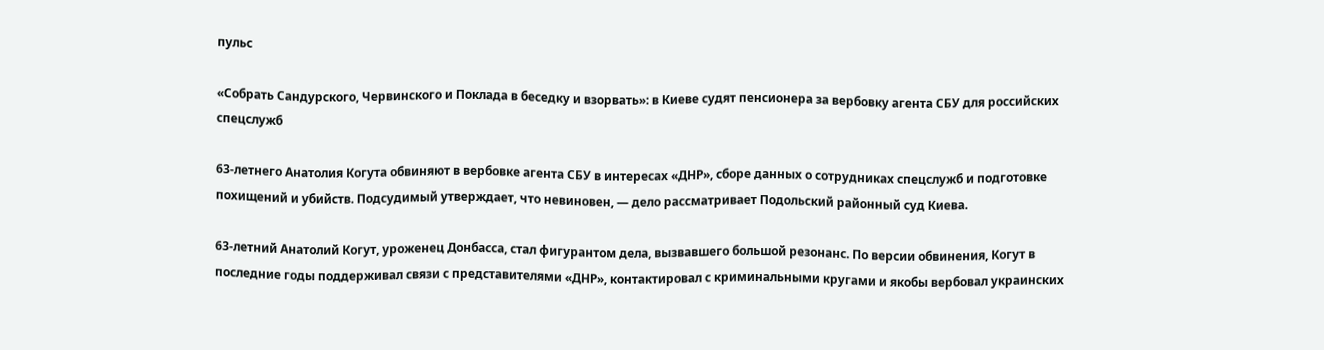пульс

«Собрать Сандурского, Червинского и Поклада в беседку и взорвать»: в Киеве судят пенсионера за вербовку агента СБУ для российских спецслужб

63-летнего Анатолия Когута обвиняют в вербовке агента СБУ в интересах «ДНР», сборе данных о сотрудниках спецслужб и подготовке похищений и убийств. Подсудимый утверждает, что невиновен, — дело рассматривает Подольский районный суд Киева.

63-летний Анатолий Когут, уроженец Донбасса, стал фигурантом дела, вызвавшего большой резонанс. По версии обвинения, Когут в последние годы поддерживал связи с представителями «ДНР», контактировал с криминальными кругами и якобы вербовал украинских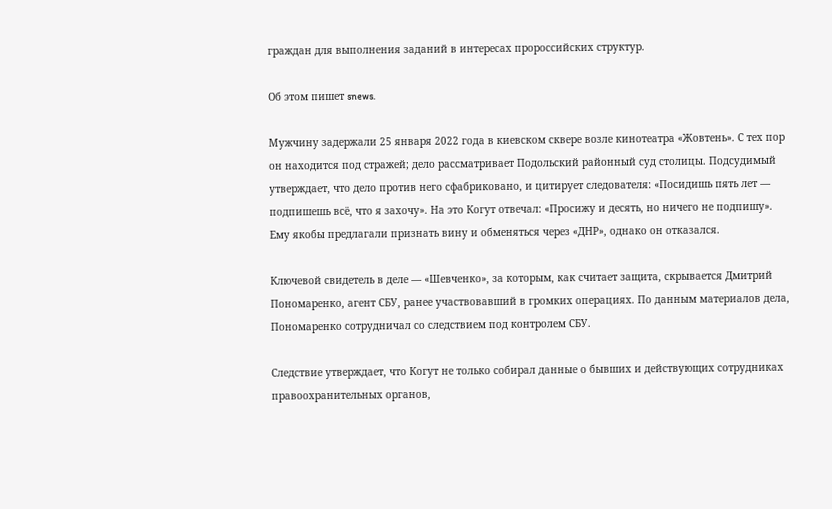граждан для выполнения заданий в интересах пророссийских структур.

Об этом пишет snews.

Мужчину задержали 25 января 2022 года в киевском сквере возле кинотеатра «Жовтень». С тех пор он находится под стражей; дело рассматривает Подольский районный суд столицы. Подсудимый утверждает, что дело против него сфабриковано, и цитирует следователя: «Посидишь пять лет — подпишешь всё, что я захочу». На это Когут отвечал: «Просижу и десять, но ничего не подпишу». Ему якобы предлагали признать вину и обменяться через «ДНР», однако он отказался.

Ключевой свидетель в деле — «Шевченко», за которым, как считает защита, скрывается Дмитрий Пономаренко, агент СБУ, ранее участвовавший в громких операциях. По данным материалов дела, Пономаренко сотрудничал со следствием под контролем СБУ.

Следствие утверждает, что Когут не только собирал данные о бывших и действующих сотрудниках правоохранительных органов,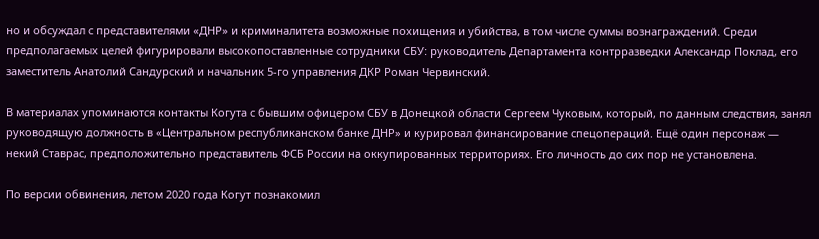но и обсуждал с представителями «ДНР» и криминалитета возможные похищения и убийства, в том числе суммы вознаграждений. Среди предполагаемых целей фигурировали высокопоставленные сотрудники СБУ: руководитель Департамента контрразведки Александр Поклад, его заместитель Анатолий Сандурский и начальник 5-го управления ДКР Роман Червинский.

В материалах упоминаются контакты Когута с бывшим офицером СБУ в Донецкой области Сергеем Чуковым, который, по данным следствия, занял руководящую должность в «Центральном республиканском банке ДНР» и курировал финансирование спецопераций. Ещё один персонаж — некий Ставрас, предположительно представитель ФСБ России на оккупированных территориях. Его личность до сих пор не установлена.

По версии обвинения, летом 2020 года Когут познакомил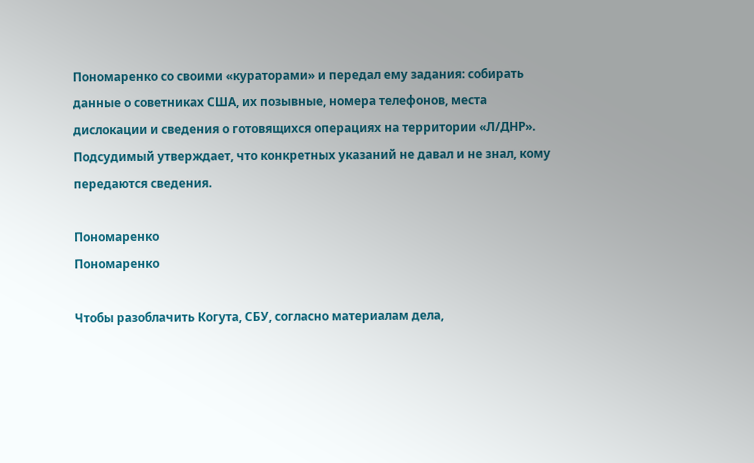Пономаренко со своими «кураторами» и передал ему задания: собирать данные о советниках США, их позывные, номера телефонов, места дислокации и сведения о готовящихся операциях на территории «Л/ДНР». Подсудимый утверждает, что конкретных указаний не давал и не знал, кому передаются сведения.

Пономаренко
Пономаренко

Чтобы разоблачить Когута, СБУ, согласно материалам дела,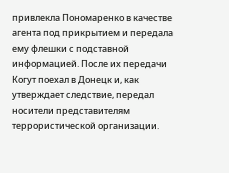привлекла Пономаренко в качестве агента под прикрытием и передала ему флешки с подставной информацией. После их передачи Когут поехал в Донецк и, как утверждает следствие, передал носители представителям террористической организации.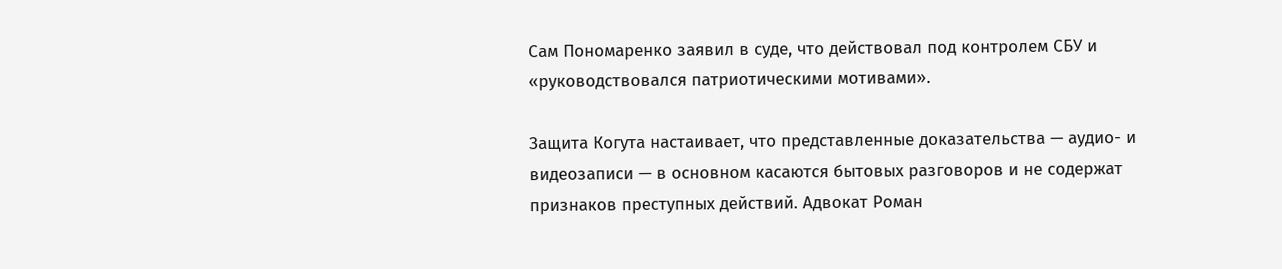Сам Пономаренко заявил в суде, что действовал под контролем СБУ и «руководствовался патриотическими мотивами».

Защита Когута настаивает, что представленные доказательства — аудио- и видеозаписи — в основном касаются бытовых разговоров и не содержат признаков преступных действий. Адвокат Роман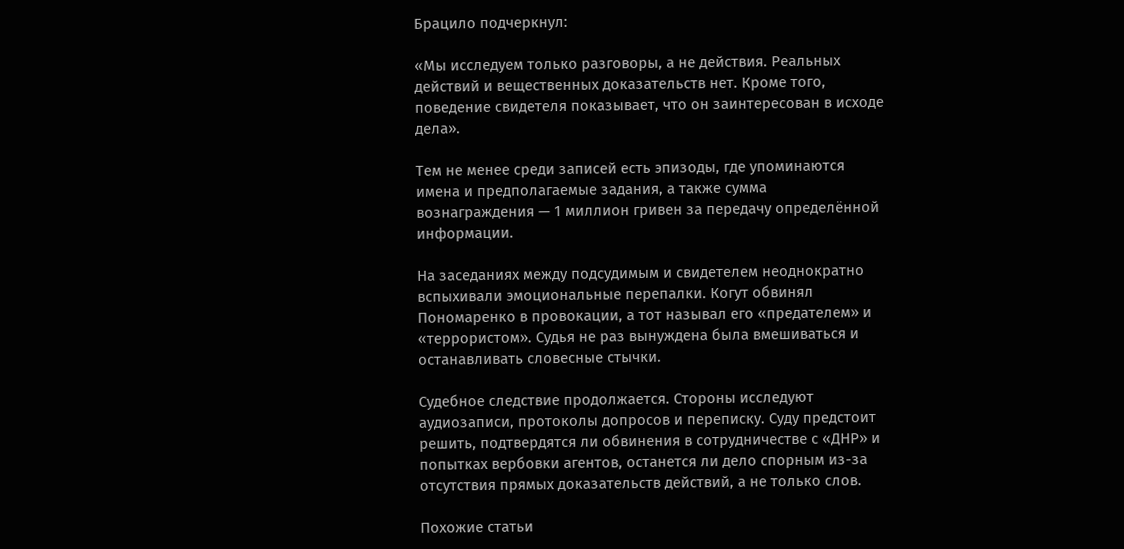Брацило подчеркнул:

«Мы исследуем только разговоры, а не действия. Реальных действий и вещественных доказательств нет. Кроме того, поведение свидетеля показывает, что он заинтересован в исходе дела».

Тем не менее среди записей есть эпизоды, где упоминаются имена и предполагаемые задания, а также сумма вознаграждения — 1 миллион гривен за передачу определённой информации.

На заседаниях между подсудимым и свидетелем неоднократно вспыхивали эмоциональные перепалки. Когут обвинял Пономаренко в провокации, а тот называл его «предателем» и «террористом». Судья не раз вынуждена была вмешиваться и останавливать словесные стычки.

Судебное следствие продолжается. Стороны исследуют аудиозаписи, протоколы допросов и переписку. Суду предстоит решить, подтвердятся ли обвинения в сотрудничестве с «ДНР» и попытках вербовки агентов, останется ли дело спорным из-за отсутствия прямых доказательств действий, а не только слов.

Похожие статьи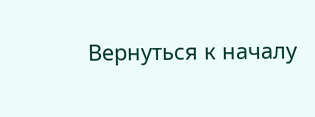Вернуться к началу